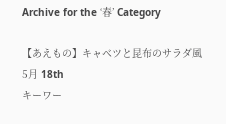Archive for the ‘春’ Category

【あえもの】キャベツと昆布のサラダ風
5月 18th
キーワー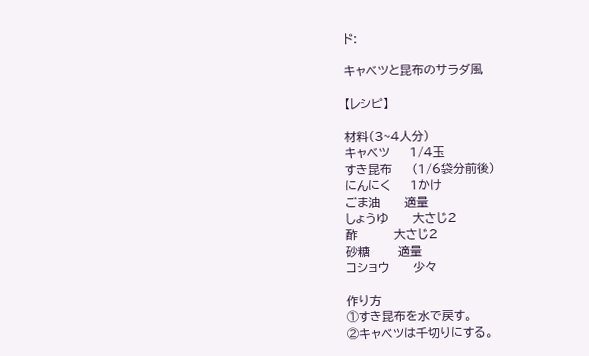ド:

キャベツと昆布のサラダ風

【レシピ】

材料(3~4人分)
キャベツ     1/4玉
すき昆布     (1/6袋分前後)
にんにく     1かけ
ごま油      適量
しょうゆ      大さじ2
酢         大さじ2
砂糖       適量
コショウ      少々

作り方
①すき昆布を水で戻す。
②キャベツは千切りにする。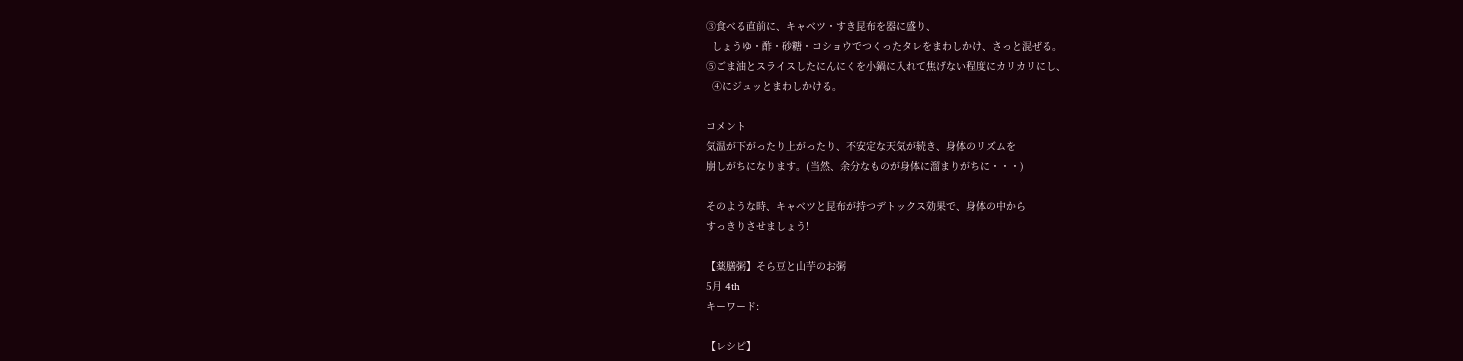③食べる直前に、キャベツ・すき昆布を器に盛り、
  しょうゆ・酢・砂糖・コショウでつくったタレをまわしかけ、さっと混ぜる。
⑤ごま油とスライスしたにんにくを小鍋に入れて焦げない程度にカリカリにし、
  ④にジュッとまわしかける。

コメント
気温が下がったり上がったり、不安定な天気が続き、身体のリズムを
崩しがちになります。(当然、余分なものが身体に溜まりがちに・・・)

そのような時、キャベツと昆布が持つデトックス効果で、身体の中から
すっきりさせましょう!

【薬膳粥】そら豆と山芋のお粥
5月 4th
キーワード:

【レシピ】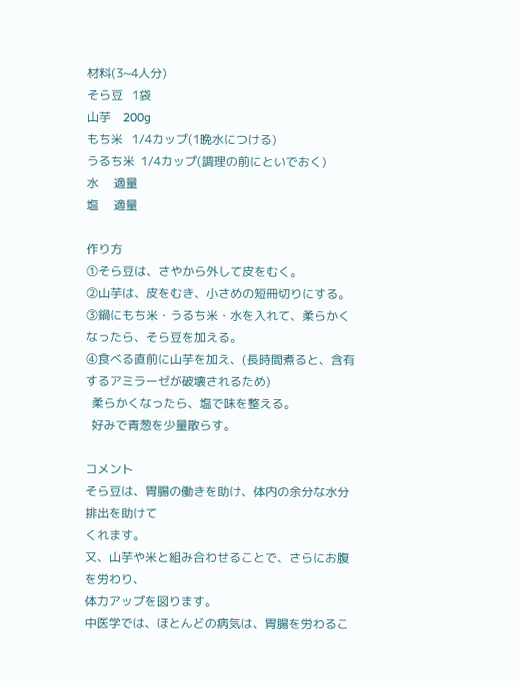材料(3~4人分)
そら豆   1袋
山芋    200g
もち米   1/4カップ(1晩水につける)
うるち米  1/4カップ(調理の前にといでおく)
水     適量
塩     適量

作り方
①そら豆は、さやから外して皮をむく。
②山芋は、皮をむき、小さめの短冊切りにする。
③鍋にもち米・うるち米・水を入れて、柔らかくなったら、そら豆を加える。
④食べる直前に山芋を加え、(長時間煮ると、含有するアミラーゼが破壊されるため)
  柔らかくなったら、塩で味を整える。
  好みで青葱を少量散らす。

コメント
そら豆は、胃腸の働きを助け、体内の余分な水分排出を助けて
くれます。
又、山芋や米と組み合わせることで、さらにお腹を労わり、
体力アップを図ります。
中医学では、ほとんどの病気は、胃腸を労わるこ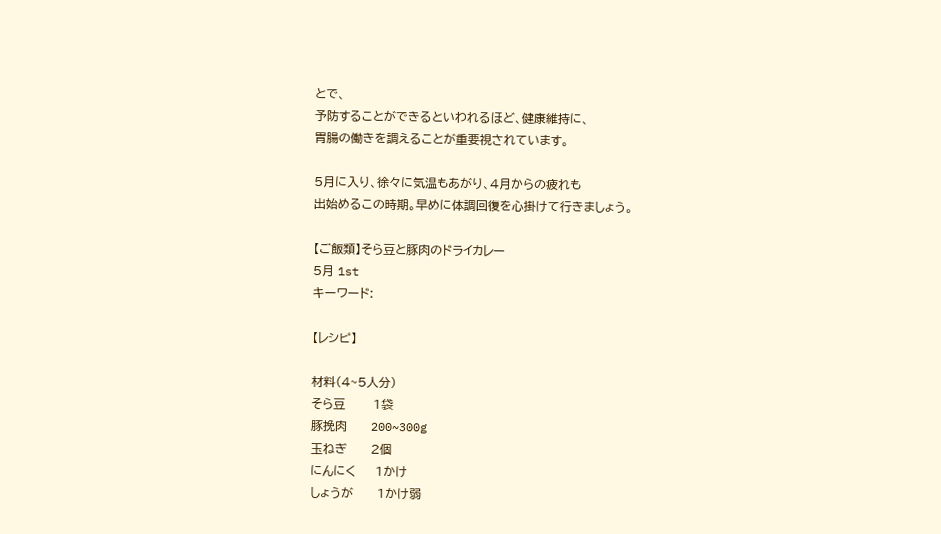とで、
予防することができるといわれるほど、健康維持に、
胃腸の働きを調えることが重要視されています。

5月に入り、徐々に気温もあがり、4月からの疲れも
出始めるこの時期。早めに体調回復を心掛けて行きましょう。

【ご飯類】そら豆と豚肉のドライカレー
5月 1st
キーワード:

【レシピ】

材料(4~5人分)
そら豆       1袋
豚挽肉      200~300g
玉ねぎ      2個
にんにく     1かけ
しょうが      1かけ弱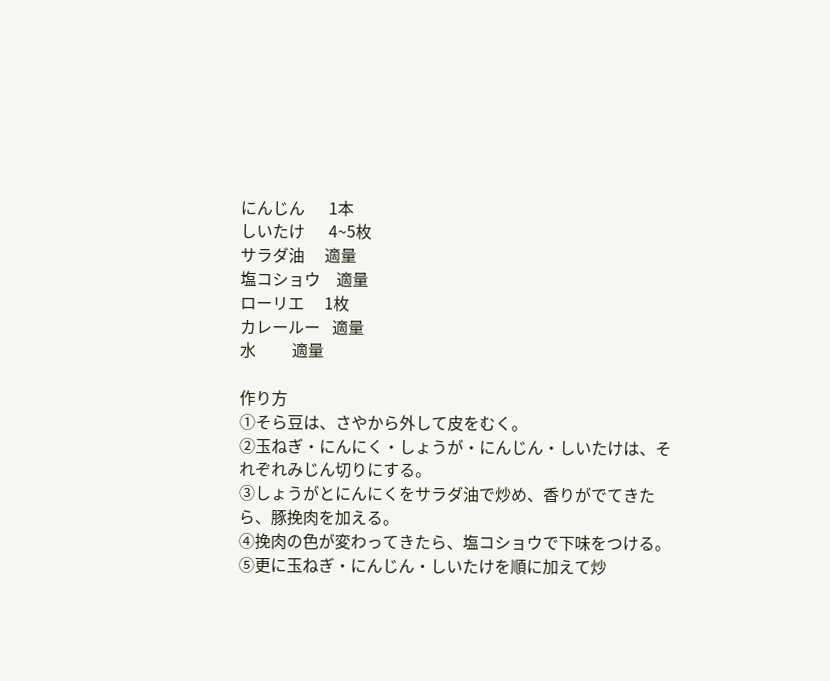にんじん      1本
しいたけ      4~5枚
サラダ油     適量
塩コショウ    適量
ローリエ     1枚
カレールー   適量
水         適量

作り方
①そら豆は、さやから外して皮をむく。
②玉ねぎ・にんにく・しょうが・にんじん・しいたけは、それぞれみじん切りにする。
③しょうがとにんにくをサラダ油で炒め、香りがでてきたら、豚挽肉を加える。
④挽肉の色が変わってきたら、塩コショウで下味をつける。
⑤更に玉ねぎ・にんじん・しいたけを順に加えて炒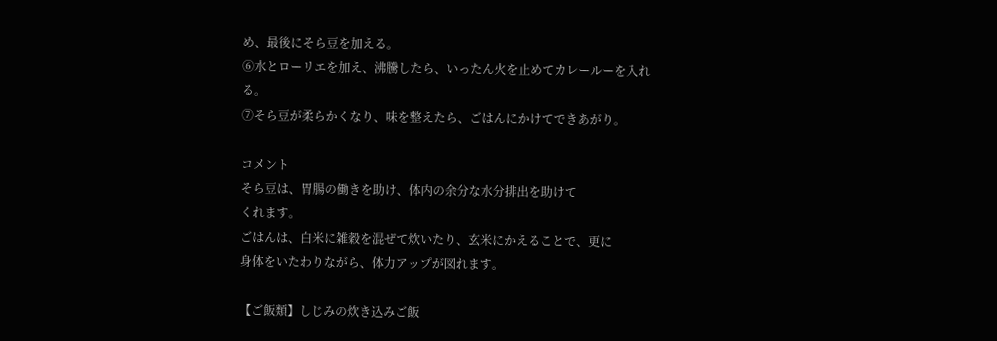め、最後にそら豆を加える。
⑥水とローリエを加え、沸騰したら、いったん火を止めてカレールーを入れる。
⑦そら豆が柔らかくなり、味を整えたら、ごはんにかけてできあがり。

コメント
そら豆は、胃腸の働きを助け、体内の余分な水分排出を助けて
くれます。
ごはんは、白米に雑穀を混ぜて炊いたり、玄米にかえることで、更に
身体をいたわりながら、体力アップが図れます。

【ご飯類】しじみの炊き込みご飯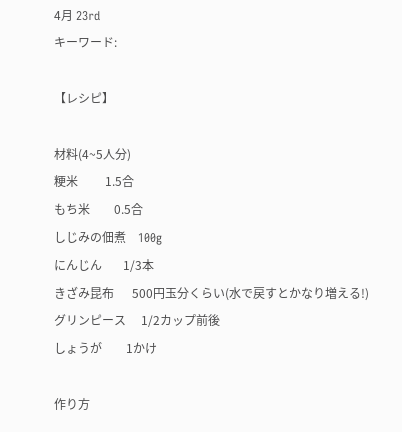4月 23rd
キーワード:

【レシピ】

材料(4~5人分)
粳米         1.5合
もち米        0.5合
しじみの佃煮    100g
にんじん       1/3本
きざみ昆布      500円玉分くらい(水で戻すとかなり増える!)
グリンピース     1/2カップ前後
しょうが        1かけ

作り方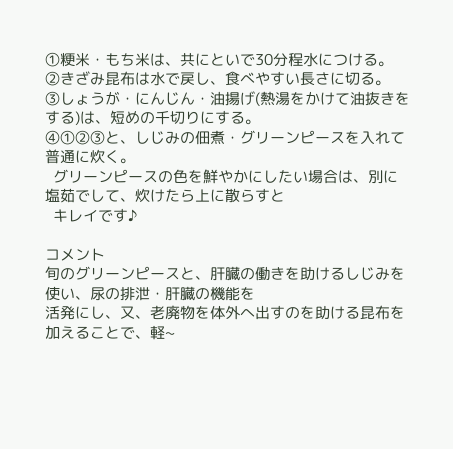①粳米・もち米は、共にといで30分程水につける。
②きざみ昆布は水で戻し、食べやすい長さに切る。
③しょうが・にんじん・油揚げ(熱湯をかけて油抜きをする)は、短めの千切りにする。
④①②③と、しじみの佃煮・グリーンピースを入れて普通に炊く。
  グリーンピースの色を鮮やかにしたい場合は、別に塩茹でして、炊けたら上に散らすと
  キレイです♪

コメント
旬のグリーンピースと、肝臓の働きを助けるしじみを使い、尿の排泄・肝臓の機能を
活発にし、又、老廃物を体外へ出すのを助ける昆布を加えることで、軽~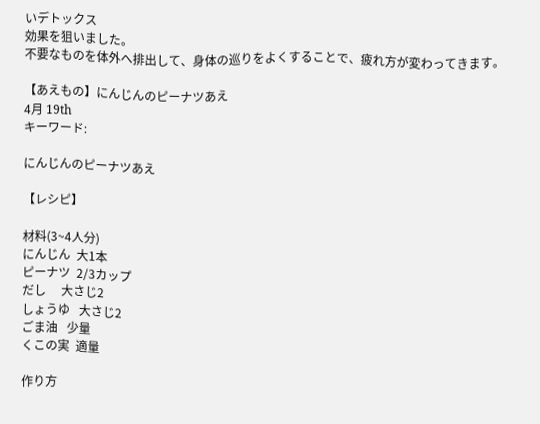いデトックス
効果を狙いました。
不要なものを体外へ排出して、身体の巡りをよくすることで、疲れ方が変わってきます。

【あえもの】にんじんのピーナツあえ
4月 19th
キーワード:

にんじんのピーナツあえ

【レシピ】

材料(3~4人分)
にんじん  大1本
ピーナツ  2/3カップ
だし     大さじ2
しょうゆ   大さじ2
ごま油   少量
くこの実  適量

作り方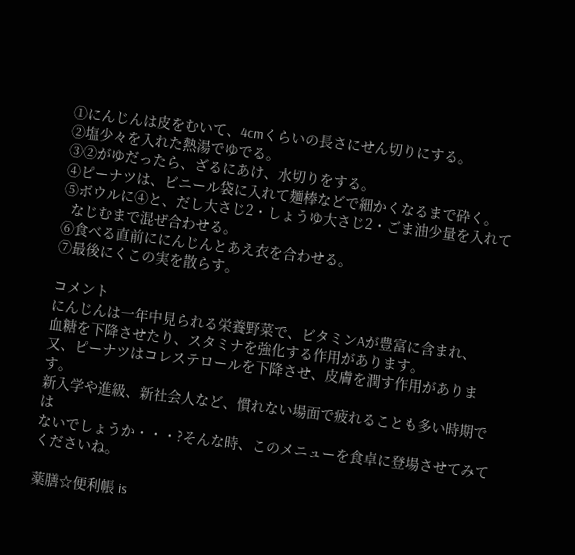①にんじんは皮をむいて、4cmくらいの長さにせん切りにする。
②塩少々を入れた熱湯でゆでる。
③②がゆだったら、ざるにあけ、水切りをする。
④ピーナツは、ビニール袋に入れて麺棒などで細かくなるまで砕く。
⑤ボウルに④と、だし大さじ2・しょうゆ大さじ2・ごま油少量を入れて
  なじむまで混ぜ合わせる。
⑥食べる直前ににんじんとあえ衣を合わせる。
⑦最後にくこの実を散らす。

コメント
にんじんは一年中見られる栄養野菜で、ビタミンAが豊富に含まれ、
血糖を下降させたり、スタミナを強化する作用があります。
又、ピーナツはコレステロールを下降させ、皮膚を潤す作用があります。
新入学や進級、新社会人など、慣れない場面で疲れることも多い時期では
ないでしょうか・・・?そんな時、このメニューを食卓に登場させてみてくださいね。

薬膳☆便利帳 is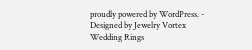proudly powered by WordPress. - Designed by Jewelry Vortex Wedding Rings